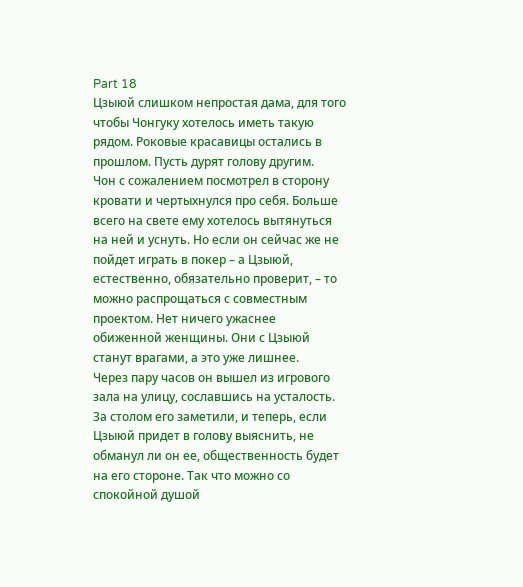Part 18
Цзыюй слишком непростая дама, для того чтобы Чонгуку хотелось иметь такую рядом. Роковые красавицы остались в прошлом. Пусть дурят голову другим.
Чон с сожалением посмотрел в сторону кровати и чертыхнулся про себя. Больше всего на свете ему хотелось вытянуться на ней и уснуть. Но если он сейчас же не пойдет играть в покер – а Цзыюй, естественно, обязательно проверит, – то можно распрощаться с совместным проектом. Нет ничего ужаснее обиженной женщины. Они с Цзыюй станут врагами, а это уже лишнее.
Через пару часов он вышел из игрового зала на улицу, сославшись на усталость. За столом его заметили, и теперь, если Цзыюй придет в голову выяснить, не обманул ли он ее, общественность будет на его стороне. Так что можно со спокойной душой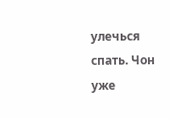улечься спать. Чон уже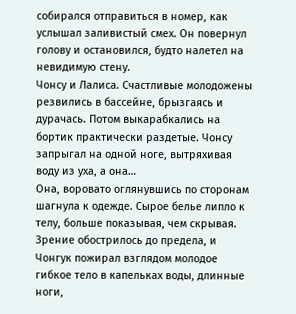собирался отправиться в номер, как услышал заливистый смех. Он повернул голову и остановился, будто налетел на невидимую стену.
Чонсу и Лалиса. Счастливые молодожены резвились в бассейне, брызгаясь и дурачась. Потом выкарабкались на бортик практически раздетые. Чонсу запрыгал на одной ноге, вытряхивая воду из уха, а она…
Она, воровато оглянувшись по сторонам шагнула к одежде. Сырое белье липло к телу, больше показывая, чем скрывая. Зрение обострилось до предела, и Чонгук пожирал взглядом молодое гибкое тело в капельках воды, длинные ноги,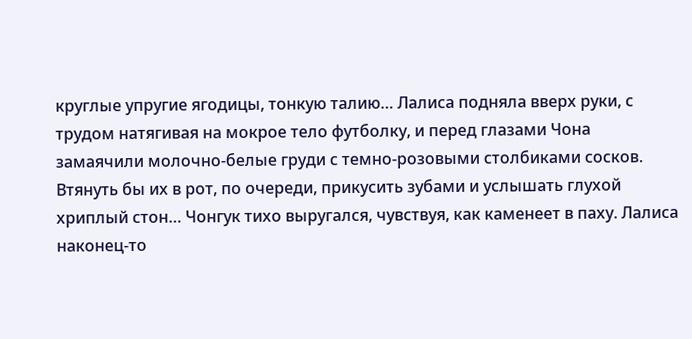круглые упругие ягодицы, тонкую талию… Лалиса подняла вверх руки, с трудом натягивая на мокрое тело футболку, и перед глазами Чона замаячили молочно-белые груди с темно-розовыми столбиками сосков. Втянуть бы их в рот, по очереди, прикусить зубами и услышать глухой хриплый стон… Чонгук тихо выругался, чувствуя, как каменеет в паху. Лалиса наконец-то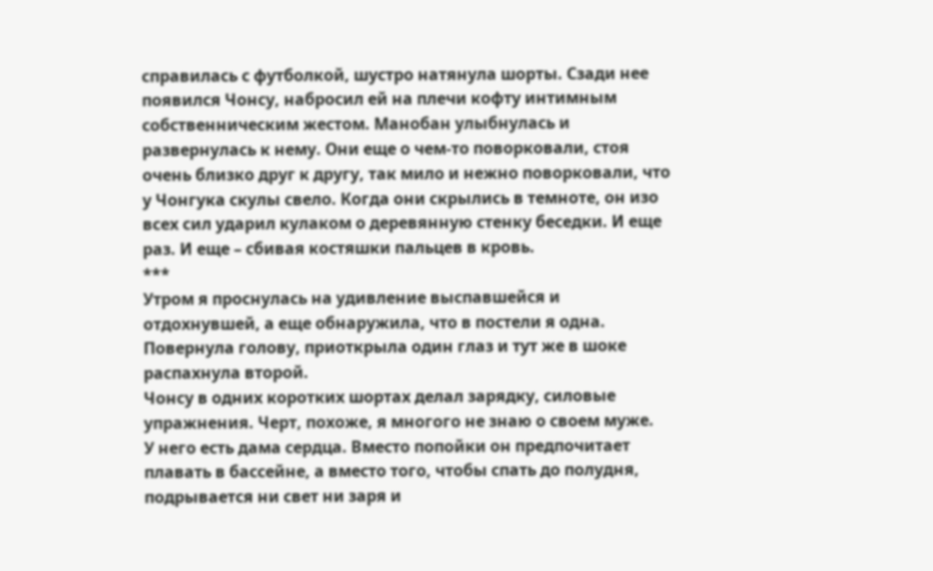справилась с футболкой, шустро натянула шорты. Сзади нее появился Чонсу, набросил ей на плечи кофту интимным собственническим жестом. Манобан улыбнулась и развернулась к нему. Они еще о чем-то поворковали, стоя очень близко друг к другу, так мило и нежно поворковали, что у Чонгука скулы свело. Когда они скрылись в темноте, он изо всех сил ударил кулаком о деревянную стенку беседки. И еще раз. И еще – сбивая костяшки пальцев в кровь.
***
Утром я проснулась на удивление выспавшейся и отдохнувшей, а еще обнаружила, что в постели я одна. Повернула голову, приоткрыла один глаз и тут же в шоке распахнула второй.
Чонсу в одних коротких шортах делал зарядку, силовые упражнения. Черт, похоже, я многого не знаю о своем муже.
У него есть дама сердца. Вместо попойки он предпочитает плавать в бассейне, а вместо того, чтобы спать до полудня, подрывается ни свет ни заря и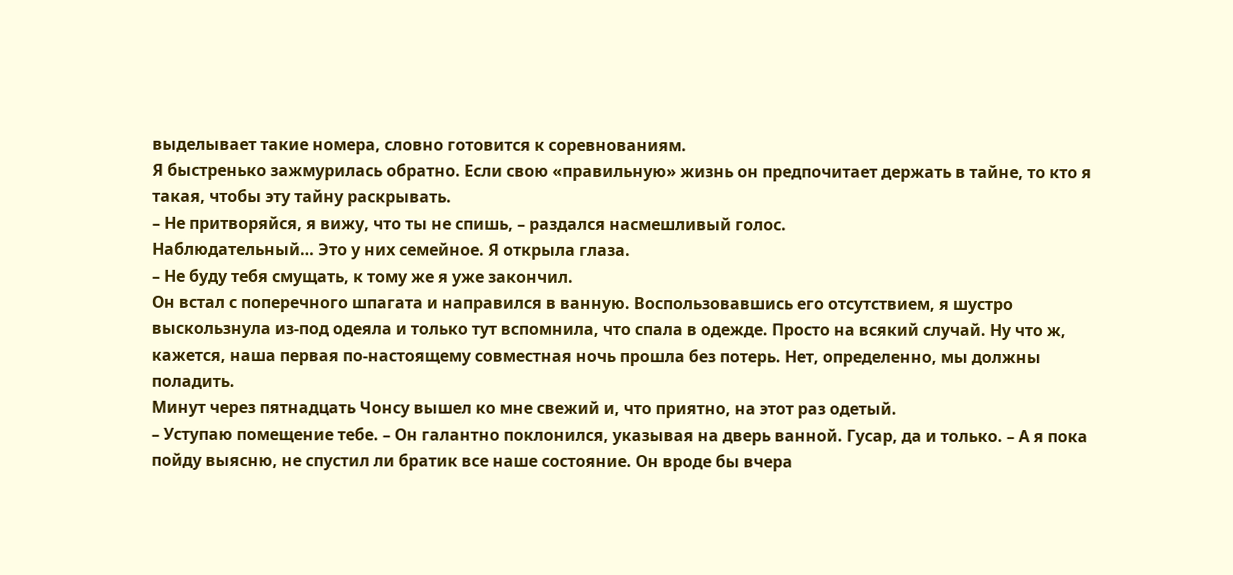выделывает такие номера, словно готовится к соревнованиям.
Я быстренько зажмурилась обратно. Если свою «правильную» жизнь он предпочитает держать в тайне, то кто я такая, чтобы эту тайну раскрывать.
– Не притворяйся, я вижу, что ты не спишь, – раздался насмешливый голос.
Наблюдательный… Это у них семейное. Я открыла глаза.
– Не буду тебя смущать, к тому же я уже закончил.
Он встал с поперечного шпагата и направился в ванную. Воспользовавшись его отсутствием, я шустро выскользнула из-под одеяла и только тут вспомнила, что спала в одежде. Просто на всякий случай. Ну что ж, кажется, наша первая по-настоящему совместная ночь прошла без потерь. Нет, определенно, мы должны поладить.
Минут через пятнадцать Чонсу вышел ко мне свежий и, что приятно, на этот раз одетый.
– Уступаю помещение тебе. – Он галантно поклонился, указывая на дверь ванной. Гусар, да и только. – А я пока пойду выясню, не спустил ли братик все наше состояние. Он вроде бы вчера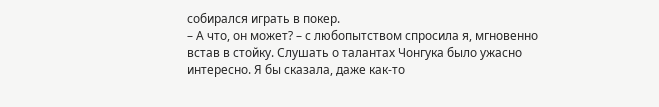собирался играть в покер.
– А что, он может? – с любопытством спросила я, мгновенно встав в стойку. Слушать о талантах Чонгука было ужасно интересно. Я бы сказала, даже как-то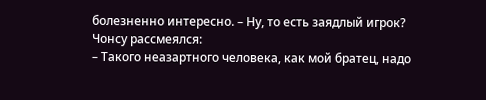болезненно интересно. – Ну, то есть заядлый игрок?
Чонсу рассмеялся:
– Такого неазартного человека, как мой братец, надо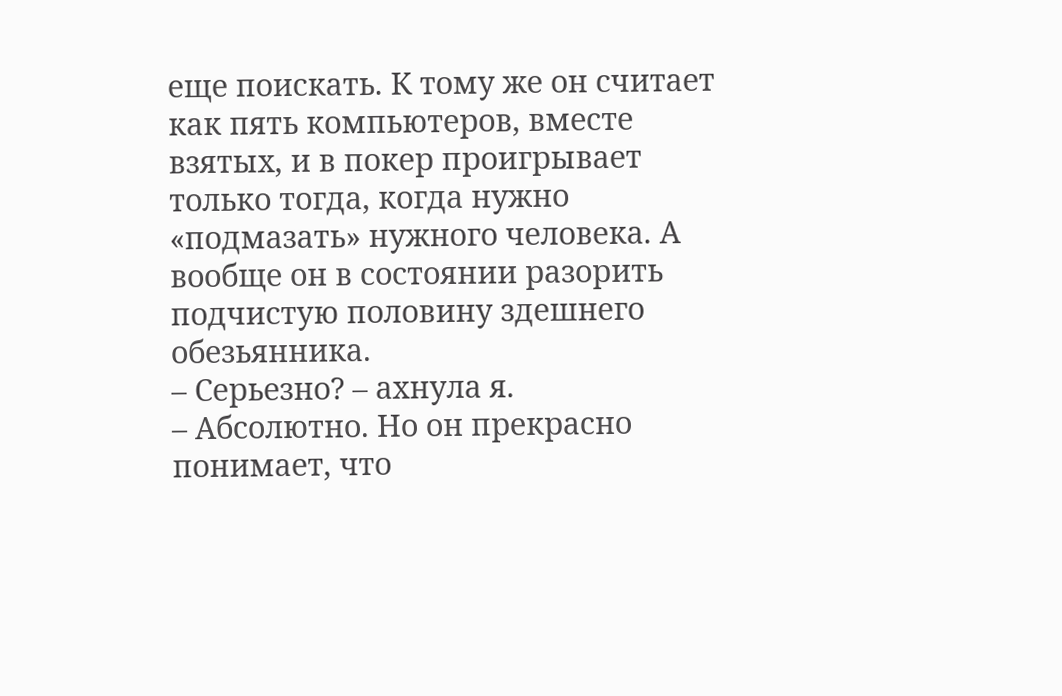еще поискать. К тому же он считает как пять компьютеров, вместе взятых, и в покер проигрывает только тогда, когда нужно «подмазать» нужного человека. А вообще он в состоянии разорить подчистую половину здешнего обезьянника.
– Серьезно? – ахнула я.
– Абсолютно. Но он прекрасно понимает, что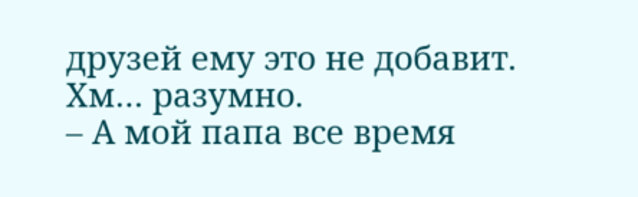друзей ему это не добавит.
Хм… разумно.
– А мой папа все время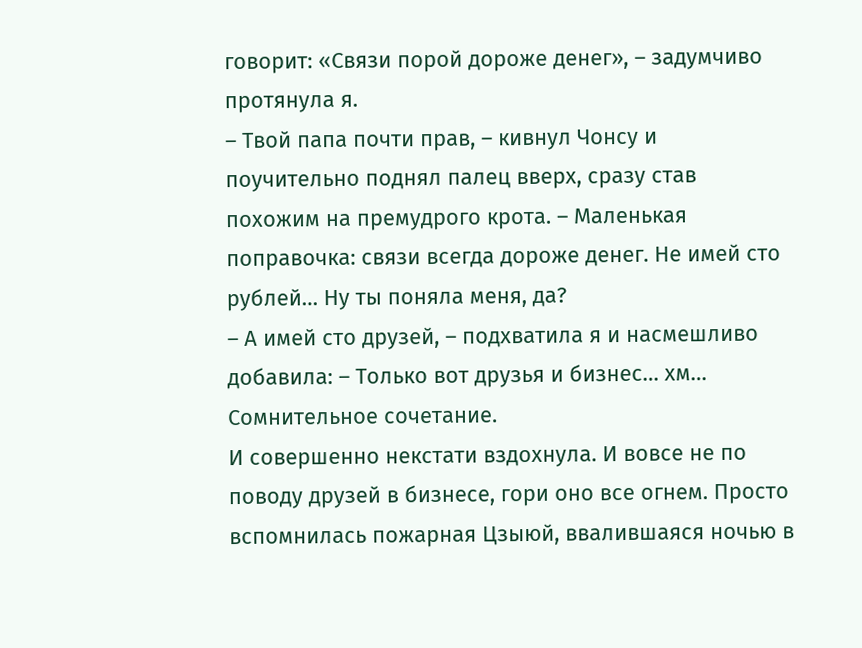говорит: «Связи порой дороже денег», – задумчиво протянула я.
– Твой папа почти прав, – кивнул Чонсу и поучительно поднял палец вверх, сразу став похожим на премудрого крота. – Маленькая поправочка: связи всегда дороже денег. Не имей сто рублей… Ну ты поняла меня, да?
– А имей сто друзей, – подхватила я и насмешливо добавила: – Только вот друзья и бизнес… хм… Сомнительное сочетание.
И совершенно некстати вздохнула. И вовсе не по поводу друзей в бизнесе, гори оно все огнем. Просто вспомнилась пожарная Цзыюй, ввалившаяся ночью в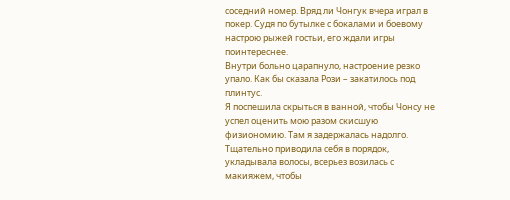соседний номер. Вряд ли Чонгук вчера играл в покер. Судя по бутылке с бокалами и боевому настрою рыжей гостьи, его ждали игры поинтереснее.
Внутри больно царапнуло, настроение резко упало. Как бы сказала Рози – закатилось под плинтус.
Я поспешила скрыться в ванной, чтобы Чонсу не успел оценить мою разом скисшую физиономию. Там я задержалась надолго. Тщательно приводила себя в порядок, укладывала волосы, всерьез возилась с макияжем, чтобы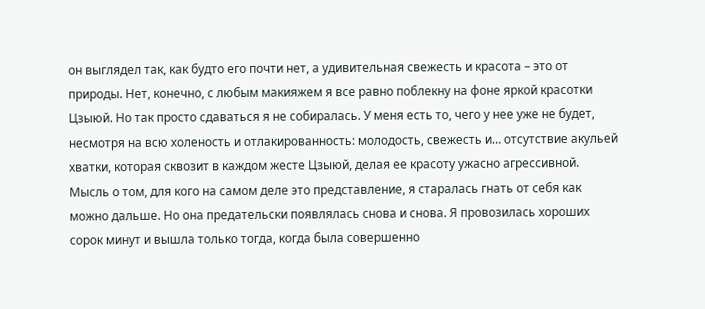он выглядел так, как будто его почти нет, а удивительная свежесть и красота – это от природы. Нет, конечно, с любым макияжем я все равно поблекну на фоне яркой красотки Цзыюй. Но так просто сдаваться я не собиралась. У меня есть то, чего у нее уже не будет, несмотря на всю холеность и отлакированность: молодость, свежесть и… отсутствие акульей хватки, которая сквозит в каждом жесте Цзыюй, делая ее красоту ужасно агрессивной.
Мысль о том, для кого на самом деле это представление, я старалась гнать от себя как можно дальше. Но она предательски появлялась снова и снова. Я провозилась хороших сорок минут и вышла только тогда, когда была совершенно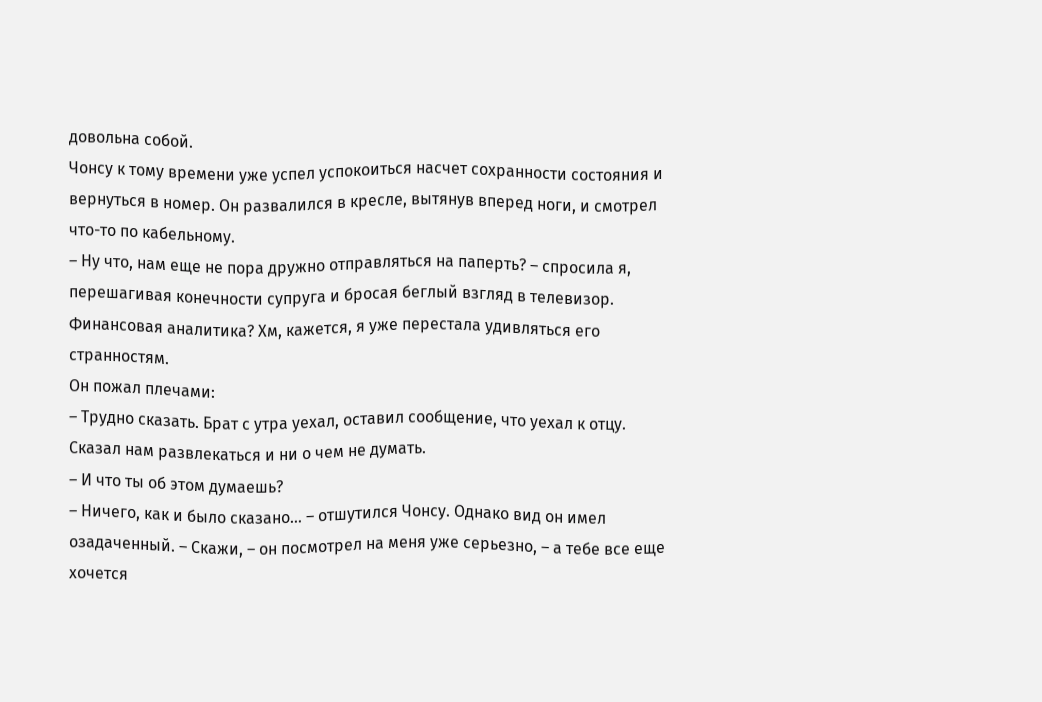довольна собой.
Чонсу к тому времени уже успел успокоиться насчет сохранности состояния и вернуться в номер. Он развалился в кресле, вытянув вперед ноги, и смотрел что-то по кабельному.
– Ну что, нам еще не пора дружно отправляться на паперть? – спросила я, перешагивая конечности супруга и бросая беглый взгляд в телевизор.
Финансовая аналитика? Хм, кажется, я уже перестала удивляться его странностям.
Он пожал плечами:
– Трудно сказать. Брат с утра уехал, оставил сообщение, что уехал к отцу. Сказал нам развлекаться и ни о чем не думать.
– И что ты об этом думаешь?
– Ничего, как и было сказано… – отшутился Чонсу. Однако вид он имел озадаченный. – Скажи, – он посмотрел на меня уже серьезно, – а тебе все еще хочется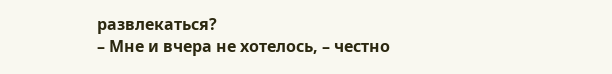развлекаться?
– Мне и вчера не хотелось, – честно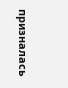призналась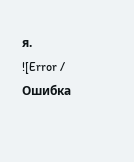я.
![Error / Ошибка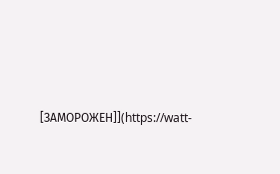[ЗАМОРОЖЕН]](https://watt-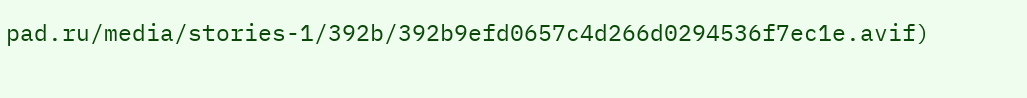pad.ru/media/stories-1/392b/392b9efd0657c4d266d0294536f7ec1e.avif)